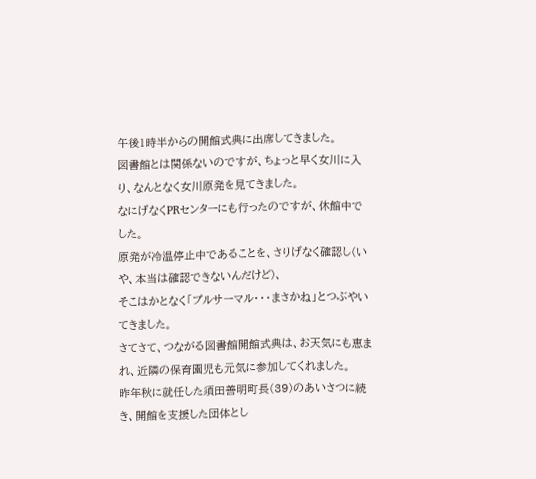午後1時半からの開館式典に出席してきました。
図書館とは関係ないのですが、ちょっと早く女川に入り、なんとなく女川原発を見てきました。
なにげなくPRセンターにも行ったのですが、休館中でした。
原発が冷温停止中であることを、さりげなく確認し(いや、本当は確認できないんだけど)、
そこはかとなく「プルサーマル・・・まさかね」とつぶやいてきました。
さてさて、つながる図書館開館式典は、お天気にも恵まれ、近隣の保育園児も元気に参加してくれました。
昨年秋に就任した須田善明町長(39)のあいさつに続き、開館を支援した団体とし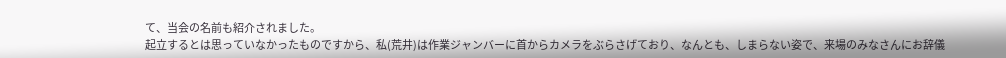て、当会の名前も紹介されました。
起立するとは思っていなかったものですから、私(荒井)は作業ジャンバーに首からカメラをぶらさげており、なんとも、しまらない姿で、来場のみなさんにお辞儀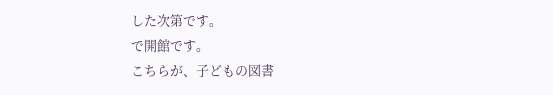した次第です。
で開館です。
こちらが、子どもの図書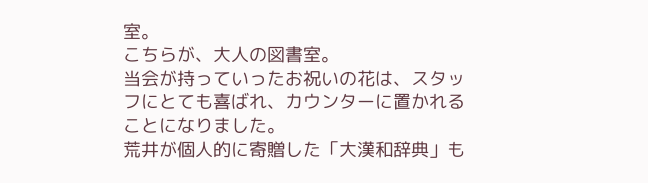室。
こちらが、大人の図書室。
当会が持っていったお祝いの花は、スタッフにとても喜ばれ、カウンターに置かれることになりました。
荒井が個人的に寄贈した「大漢和辞典」も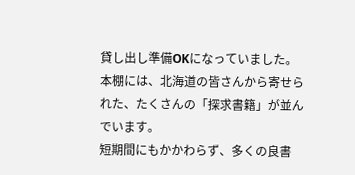貸し出し準備OKになっていました。
本棚には、北海道の皆さんから寄せられた、たくさんの「探求書籍」が並んでいます。
短期間にもかかわらず、多くの良書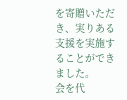を寄贈いただき、実りある支援を実施することができました。
会を代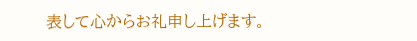表して心からお礼申し上げます。